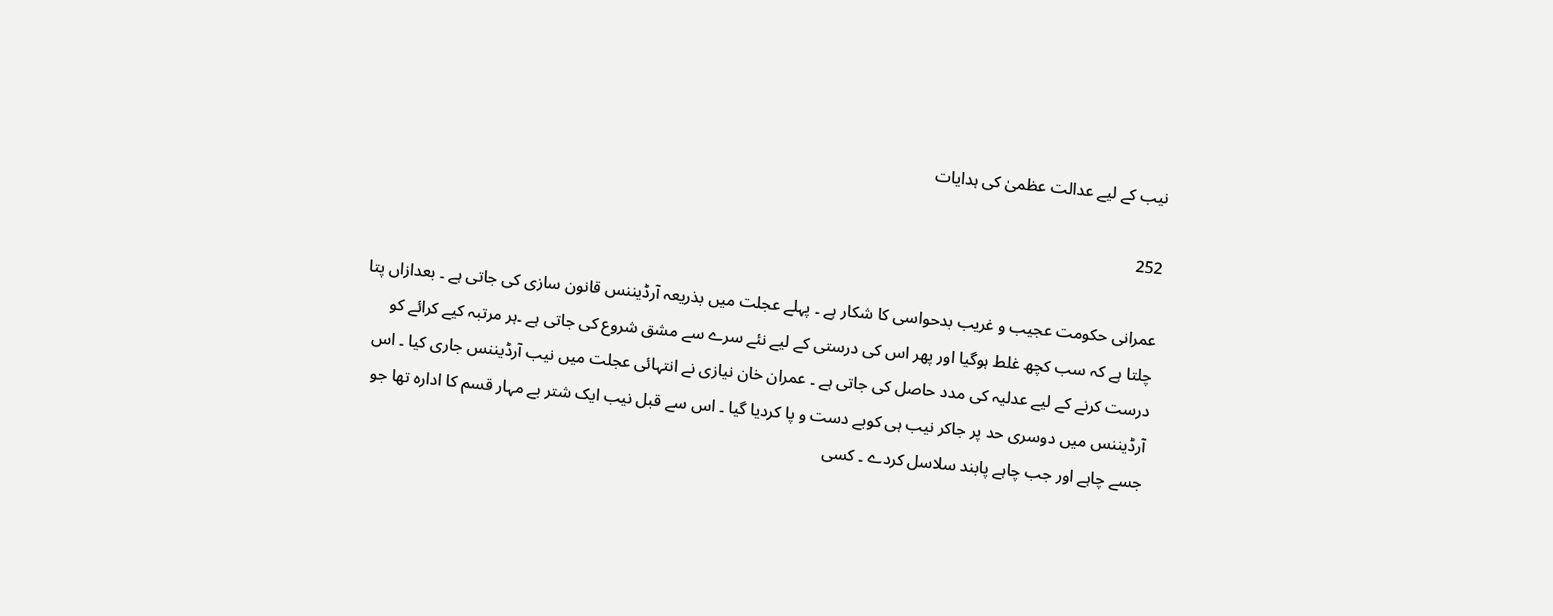نیب کے لیے عدالت عظمیٰ کی ہدایات

252

عمرانی حکومت عجیب و غریب بدحواسی کا شکار ہے ۔ پہلے عجلت میں بذریعہ آرڈیننس قانون سازی کی جاتی ہے ۔ بعدازاں پتا چلتا ہے کہ سب کچھ غلط ہوگیا اور پھر اس کی درستی کے لیے نئے سرے سے مشق شروع کی جاتی ہے ۔ہر مرتبہ کیے کرائے کو درست کرنے کے لیے عدلیہ کی مدد حاصل کی جاتی ہے ۔ عمران خان نیازی نے انتہائی عجلت میں نیب آرڈیننس جاری کیا ۔ اس آرڈیننس میں دوسری حد پر جاکر نیب ہی کوبے دست و پا کردیا گیا ۔ اس سے قبل نیب ایک شتر بے مہار قسم کا ادارہ تھا جو جسے چاہے اور جب چاہے پابند سلاسل کردے ۔ کسی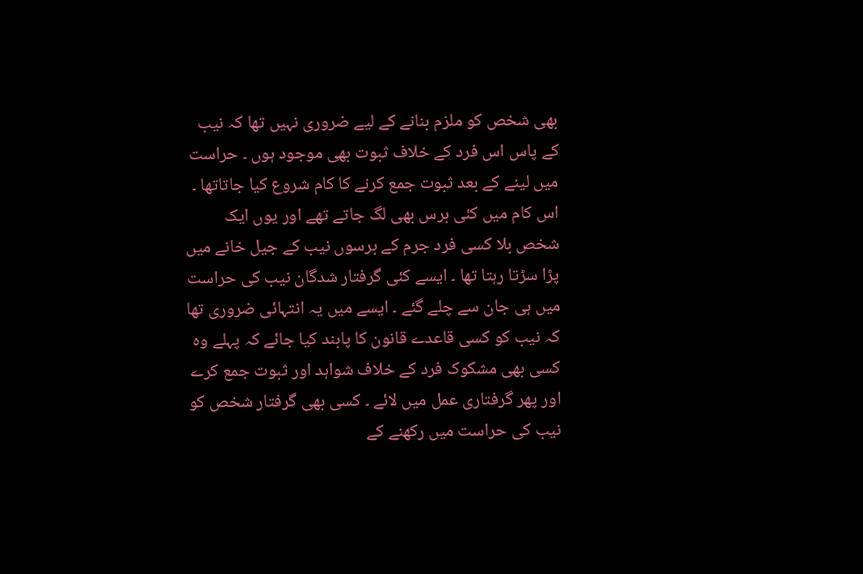بھی شخص کو ملزم بنانے کے لیے ضروری نہیں تھا کہ نیب کے پاس اس فرد کے خلاف ثبوت بھی موجود ہوں ۔ حراست میں لینے کے بعد ثبوت جمع کرنے کا کام شروع کیا جاتاتھا ۔ اس کام میں کئی برس بھی لگ جاتے تھے اور یوں ایک شخص بلا کسی فرد جرم کے برسوں نیب کے جیل خانے میں پڑا سڑتا رہتا تھا ۔ ایسے کئی گرفتار شدگان نیب کی حراست میں ہی جان سے چلے گئے ۔ ایسے میں یہ انتہائی ضروری تھا کہ نیب کو کسی قاعدے قانون کا پابند کیا جائے کہ پہلے وہ کسی بھی مشکوک فرد کے خلاف شواہد اور ثبوت جمع کرے اور پھر گرفتاری عمل میں لائے ۔ کسی بھی گرفتار شخص کو نیب کی حراست میں رکھنے کے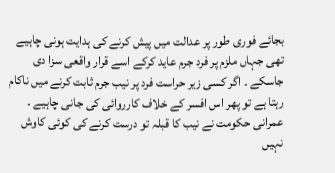بجائے فوری طور پر عدالت میں پیش کرنے کی ہدایت ہونی چاہیے تھی جہاں ملزم پر فرد جرم عاید کرکے اسے قرار واقعی سزا دی جاسکے ۔ اگر کسی زیر حراست فرد پر نیب جرم ثابت کرنے میں ناکام رہتا ہے تو پھر اس افسر کے خلاف کارروائی کی جانی چاہیے ۔ عمرانی حکومت نے نیب کا قبلہ تو درست کرنے کی کوئی کاوش نہیں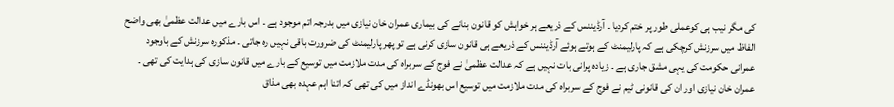کی مگر نیب ہی کوعملی طور پر ختم کردیا ۔ آرڈیننس کے ذریعے ہر خواہش کو قانون بنانے کی بیماری عمران خان نیازی میں بدرجہ اتم موجود ہے ۔ اس بارے میں عدالت عظمیٰ بھی واضح الفاظ میں سرزنش کرچکی ہے کہ پارلیمنٹ کے ہوتے ہوئے آرڈیننس کے ذریعے ہی قانون سازی کرنی ہے تو پھر پارلیمنٹ کی ضرورت باقی نہیں رہ جاتی ۔ مذکورہ سرزنش کے باوجود عمرانی حکومت کی یہی مشق جاری ہے ۔ زیادہ پرانی بات نہیں ہے کہ عدالت عظمیٰ نے فوج کے سربراہ کی مدت ملازمت میں توسیع کے بارے میں قانون سازی کی ہدایت کی تھی ۔ عمران خان نیازی اور ان کی قانونی ٹیم نے فوج کے سربراہ کی مدت ملازمت میں توسیع اس بھونڈے انداز میں کی تھی کہ اتنا اہم عہدہ بھی مذاق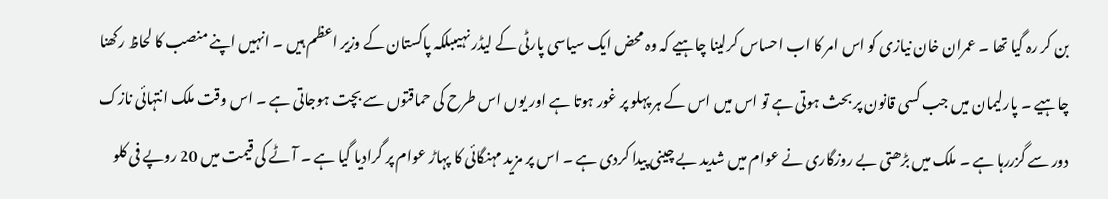بن کر رہ گیا تھا ۔ عمران خان نیازی کو اس امر کا اب احساس کرلینا چاہیے کہ وہ محض ایک سیاسی پارٹی کے لیڈر نہیںبلکہ پاکستان کے وزیر اعظم ہیں ۔ انہیں اپنے منصب کا لحاظ رکھنا چاہیے ۔ پارلیمان میں جب کسی قانون پر بحث ہوتی ہے تو اس میں اس کے ہر پہلو پر غور ہوتا ہے اور یوں اس طرح کی حماقتوں سے بچت ہوجاتی ہے ۔ اس وقت ملک انتہائی نازک دور سے گزررہا ہے ۔ ملک میں بڑھتی بے روزگاری نے عوام میں شدید بے چینی پیدا کردی ہے ۔ اس پر مزید مہنگائی کا پہاڑ عوام پر گرادیا گیا ہے ۔ آٹے کی قیمت میں 20 روپے فی کلو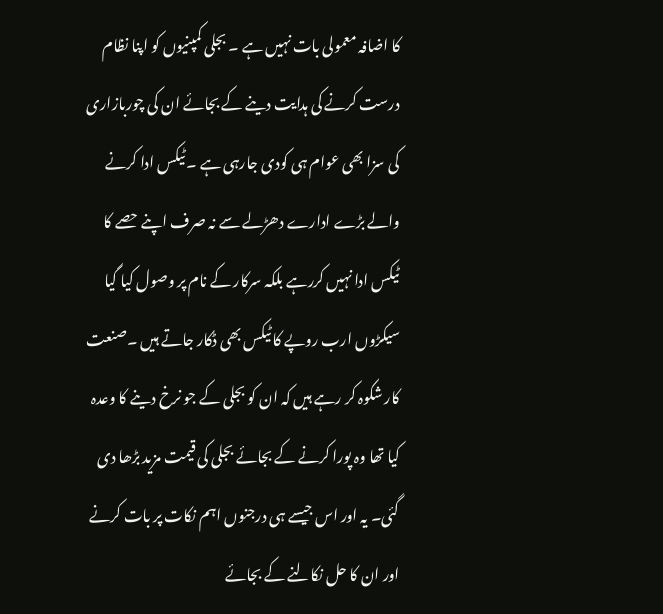کا اضافہ معمولی بات نہیں ہے ۔ بجلی کمپنیوں کو اپنا نظام درست کرنے کی ہدایت دینے کے بجائے ان کی چوربازاری کی سزا بھی عوام ہی کودی جارہی ہے ۔ ٹیکس ادا کرنے والے بڑے ادارے دھڑلے سے نہ صرف اپنے حصے کا ٹیکس ادا نہیں کررہے بلکہ سرکار کے نام پر وصول کیا گیا سیکڑوں ارب روپے کا ٹیکس بھی ڈکار جاتے ہیں ۔صنعت کار شکوہ کر رہے ہیں کہ ان کو بجلی کے جو نرخ دینے کا وعدہ کیا تھا وہ پورا کرنے کے بجائے بجلی کی قیمت مزید بڑھا دی گئی۔ یہ اور اس جیسے ہی درجنوں اہم نکات پر بات کرنے اور ان کا حل نکالنے کے بجائے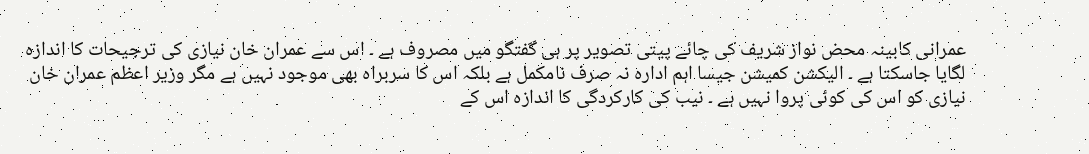عمرانی کابینہ محض نواز شریف کی چائے پیتی تصویر پر ہی گفتگو میں مصروف ہے ۔ اس سے عمران خان نیازی کی ترجیحات کا اندازہ لگایا جاسکتا ہے ۔ الیکشن کمیشن جیسا اہم ادارہ نہ صرف نامکمل ہے بلکہ اس کا سربراہ بھی موجود نہیں ہے مگر وزیر اعظم عمران خان نیازی کو اس کی کوئی پروا نہیں ہے ۔ نیب کی کارکردگی کا اندازہ اس کے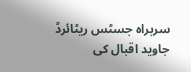سربراہ جسٹس ریٹائرڈ جاوید اقبال کی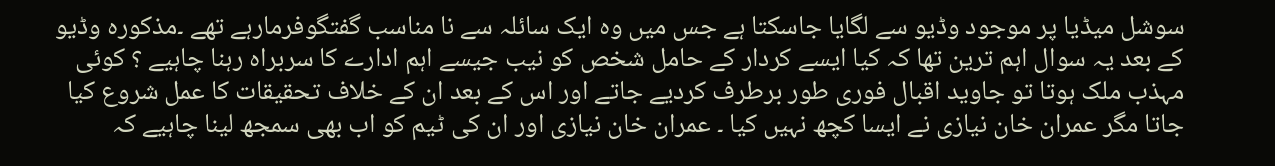سوشل میڈیا پر موجود وڈیو سے لگایا جاسکتا ہے جس میں وہ ایک سائلہ سے نا مناسب گفتگوفرمارہے تھے ۔مذکورہ وڈیو کے بعد یہ سوال اہم ترین تھا کہ کیا ایسے کردار کے حامل شخص کو نیب جیسے اہم ادارے کا سربراہ رہنا چاہیے ؟ کوئی مہذب ملک ہوتا تو جاوید اقبال فوری طور برطرف کردیے جاتے اور اس کے بعد ان کے خلاف تحقیقات کا عمل شروع کیا جاتا مگر عمران خان نیازی نے ایسا کچھ نہیں کیا ۔ عمران خان نیازی اور ان کی ٹیم کو اب بھی سمجھ لینا چاہیے کہ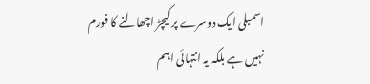اسمبلی ایک دوسرے پر کیچڑ اچھالنے کا فورم نہیں ہے بلکہ یہ انتہائی اہم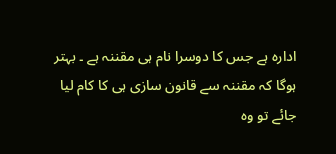ادارہ ہے جس کا دوسرا نام ہی مقننہ ہے ۔ بہتر ہوگا کہ مقننہ سے قانون سازی ہی کا کام لیا جائے تو وہ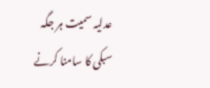عدلیہ سمیت ہر جگہ سبکی کا سامنا کرنے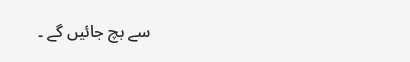سے بچ جائیں گے ۔